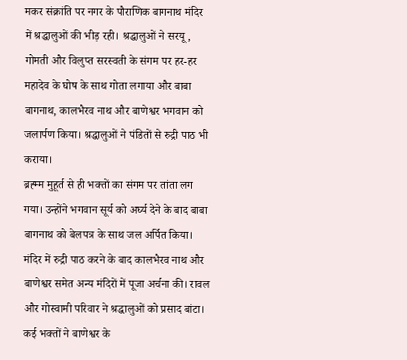मकर संक्रांति पर नगर के पौराणिक बागनाथ मंदिर में श्रद्धालुओं की भीड़ रही। श्रद्धालुओं ने सरयू, गोमती और विलुप्त सरस्वती के संगम पर हर-हर महादेव के घोष के साथ गोता लगाया और बाबा बागनाथ, कालभैरव नाथ और बाणेश्वर भगवान को जलार्पण किया। श्रद्धालुओं ने पंडितों से रुद्री पाठ भी कराया।
ब्रह्म्म मुहूर्त से ही भक्तों का संगम पर तांता लग गया। उन्होंने भगवान सूर्य को अर्घ्य देने के बाद बाबा बागनाथ को बेलपत्र के साथ जल अर्पित किया। मंदिर में रुद्री पाठ करने के बाद कालभैरव नाथ और बाणेश्वर समेत अन्य मंदिरों में पूजा अर्चना की। रावल और गोस्वामी परिवार ने श्रद्धालुओं को प्रसाद बांटा। कई भक्तों ने बाणेश्वर के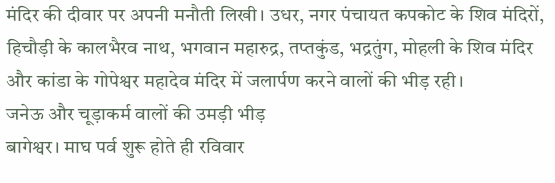मंदिर की दीवार पर अपनी मनौती लिखी। उधर, नगर पंचायत कपकोट के शिव मंदिरों, हिचौड़ी के कालभैरव नाथ, भगवान महारुद्र, तप्तकुंड, भद्रतुंग, मोहली के शिव मंदिर और कांडा के गोपेश्वर महादेव मंदिर में जलार्पण करने वालों की भीड़ रही।
जनेऊ और चूड़ाकर्म वालों की उमड़ी भीड़
बागेश्वर। माघ पर्व शुरू होते ही रविवार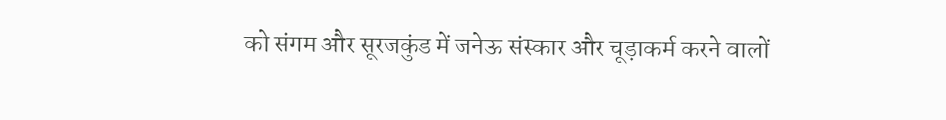को संगम और सूरजकुंड में जनेऊ संस्कार और चूड़ाकर्म करने वालों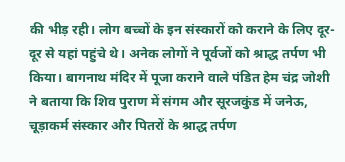की भीड़ रही। लोग बच्चों के इन संस्कारों को कराने के लिए दूर-दूर से यहां पहुंचे थे। अनेक लोगों ने पूर्वजों को श्राद्ध तर्पण भी किया। बागनाथ मंदिर में पूजा कराने वाले पंडित हेम चंद्र जोशी ने बताया कि शिव पुराण में संगम और सूरजकुंड में जनेऊ, चूड़ाकर्म संस्कार और पितरों के श्राद्ध तर्पण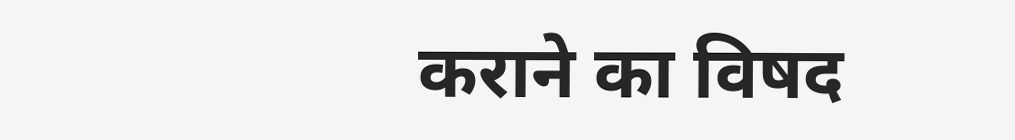कराने का विषद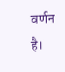वर्णन है।